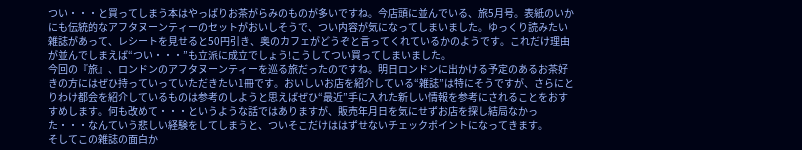つい・・・と買ってしまう本はやっぱりお茶がらみのものが多いですね。今店頭に並んでいる、旅5月号。表紙のいかにも伝統的なアフタヌーンティーのセットがおいしそうで、つい内容が気になってしまいました。ゆっくり読みたい雑誌があって、レシートを見せると50円引き、奥のカフェがどうぞと言ってくれているかのようです。これだけ理由が並んでしまえば“つい・・・”も立派に成立でしょう!こうしてつい買ってしまいました。
今回の『旅』、ロンドンのアフタヌーンティーを巡る旅だったのですね。明日ロンドンに出かける予定のあるお茶好きの方にはぜひ持っていっていただきたい1冊です。おいしいお店を紹介している“雑誌”は特にそうですが、さらにとりわけ都会を紹介しているものは参考のしようと思えばぜひ“最近”手に入れた新しい情報を参考にされることをおすすめします。何も改めて・・・というような話ではありますが、販売年月日を気にせずお店を探し結局なかった・・・なんていう悲しい経験をしてしまうと、ついそこだけははずせないチェックポイントになってきます。
そしてこの雑誌の面白か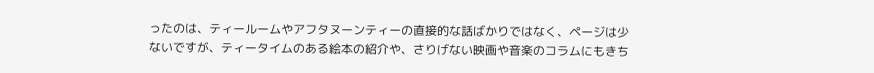ったのは、ティールームやアフタヌーンティーの直接的な話ばかりではなく、ページは少ないですが、ティータイムのある絵本の紹介や、さりげない映画や音楽のコラムにもきち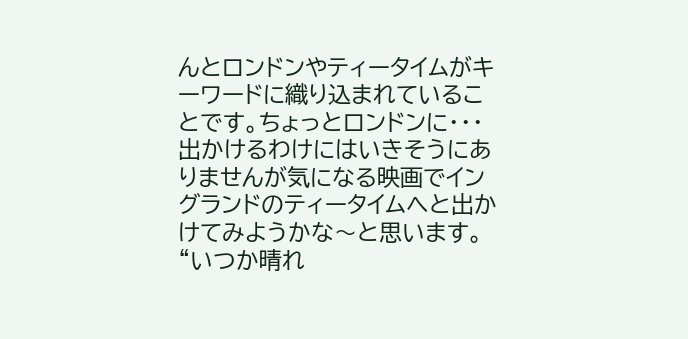んとロンドンやティータイムがキーワードに織り込まれていることです。ちょっとロンドンに・・・出かけるわけにはいきそうにありませんが気になる映画でイングランドのティータイムへと出かけてみようかな〜と思います。“いつか晴れ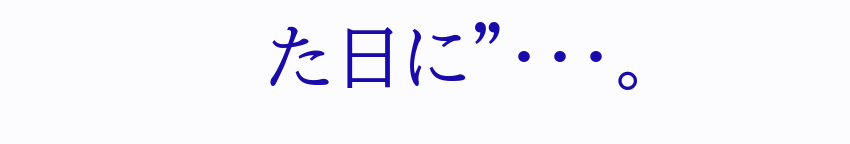た日に”・・・。